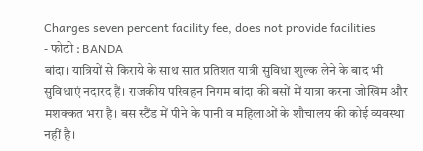Charges seven percent facility fee, does not provide facilities
- फोटो : BANDA
बांदा। यात्रियों से किराये के साथ सात प्रतिशत यात्री सुविधा शुल्क लेने के बाद भी सुविधाएं नदारद हैं। राजकीय परिवहन निगम बांदा की बसों में यात्रा करना जोखिम और मशक्कत भरा है। बस स्टैंड में पीने के पानी व महिलाओं के शौचालय की कोई व्यवस्था नहीं है।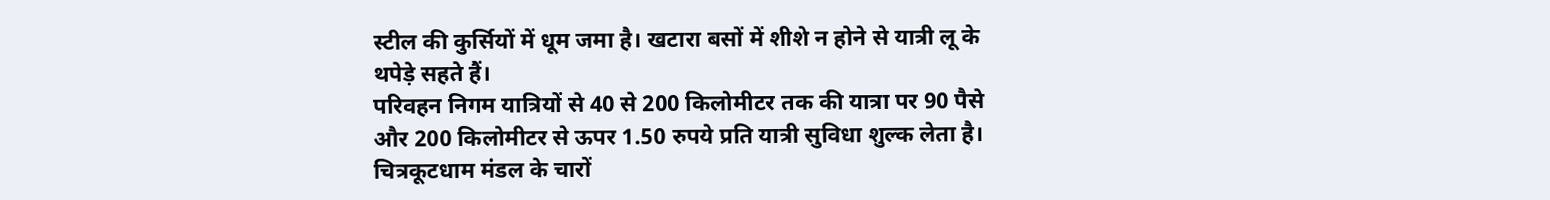स्टील की कुर्सियों में धूम जमा है। खटारा बसों में शीशे न होने से यात्री लू के थपेड़े सहते हैं।
परिवहन निगम यात्रियों से 40 से 200 किलोमीटर तक की यात्रा पर 90 पैसे और 200 किलोमीटर से ऊपर 1.50 रुपये प्रति यात्री सुविधा शुल्क लेता है। चित्रकूटधाम मंडल के चारों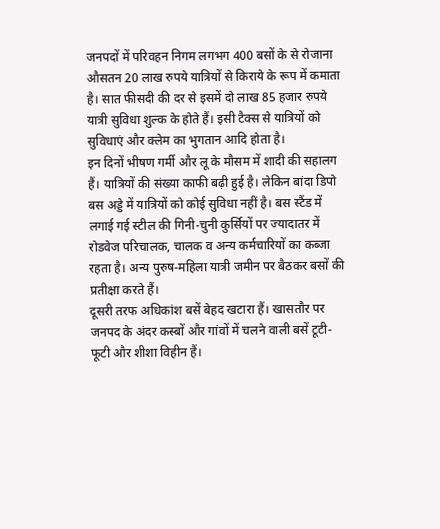जनपदों में परिवहन निगम लगभग 400 बसों के से रोजाना औसतन 20 लाख रुपये यात्रियों से किराये के रूप में कमाता है। सात फीसदी की दर से इसमें दो लाख 85 हजार रुपये यात्री सुविधा शुल्क के होते हैं। इसी टैक्स से यात्रियों को सुविधाएं और क्लेम का भुगतान आदि होता है।
इन दिनों भीषण गर्मी और लू के मौसम में शादी की सहालग हैं। यात्रियों की संख्या काफी बढ़ी हुई है। लेकिन बांदा डिपो बस अड्डे में यात्रियों को कोई सुविधा नहीं है। बस स्टैंड में लगाई गई स्टील की गिनी-चुनी कुर्सियों पर ज्यादातर में रोडवेज परिचालक, चालक व अन्य कर्मचारियों का कब्जा रहता है। अन्य पुरुष-महिला यात्री जमीन पर बैठकर बसों की प्रतीक्षा करते हैं।
दूसरी तरफ अधिकांश बसें बेहद खटारा हैं। खासतौर पर जनपद के अंदर कस्बों और गांवों में चलने वाली बसें टूटी-फूटी और शीशा विहीन हैं।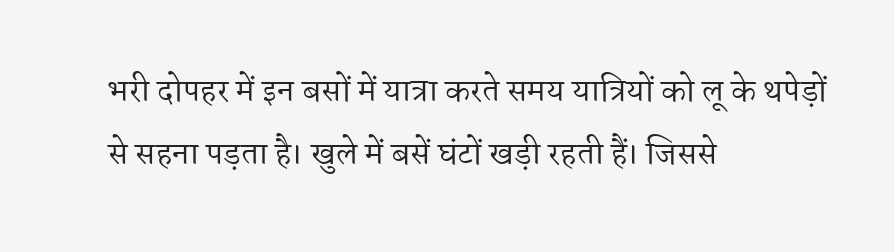भरी दोपहर में इन बसों में यात्रा करते समय यात्रियों को लू के थपेड़ों से सहना पड़ता है। खुले में बसें घंटों खड़ी रहती हैं। जिससे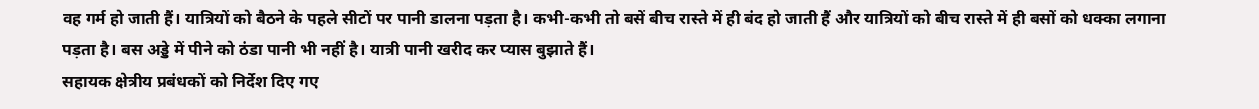वह गर्म हो जाती हैं। यात्रियों को बैठने के पहले सीटों पर पानी डालना पड़ता है। कभी-कभी तो बसें बीच रास्ते में ही बंद हो जाती हैं और यात्रियों को बीच रास्ते में ही बसों को धक्का लगाना पड़ता है। बस अड्डे में पीने को ठंडा पानी भी नहीं है। यात्री पानी खरीद कर प्यास बुझाते हैं।
सहायक क्षेत्रीय प्रबंधकों को निर्देश दिए गए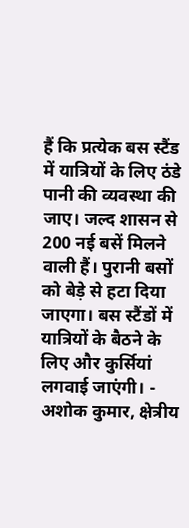हैं कि प्रत्येक बस स्टैंड में यात्रियों के लिए ठंडे पानी की व्यवस्था की जाए। जल्द शासन से 200 नई बसें मिलने वाली हैं। पुरानी बसों को बेड़े से हटा दिया जाएगा। बस स्टैंडों में यात्रियों के बैठने के लिए और कुर्सियां लगवाई जाएंगी। - अशोक कुमार, क्षेत्रीय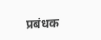प्रबंधक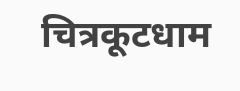चित्रकूटधाम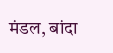मंडल, बांदा